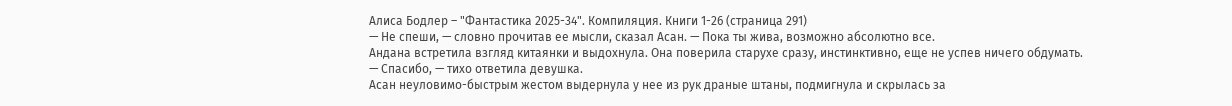Алиса Бодлер – "Фантастика 2025-34". Компиляция. Книги 1-26 (страница 291)
— Не спеши, — словно прочитав ее мысли, сказал Асан. — Пока ты жива, возможно абсолютно все.
Андана встретила взгляд китаянки и выдохнула. Она поверила старухе сразу, инстинктивно, еще не успев ничего обдумать.
— Спасибо, — тихо ответила девушка.
Асан неуловимо-быстрым жестом выдернула у нее из рук драные штаны, подмигнула и скрылась за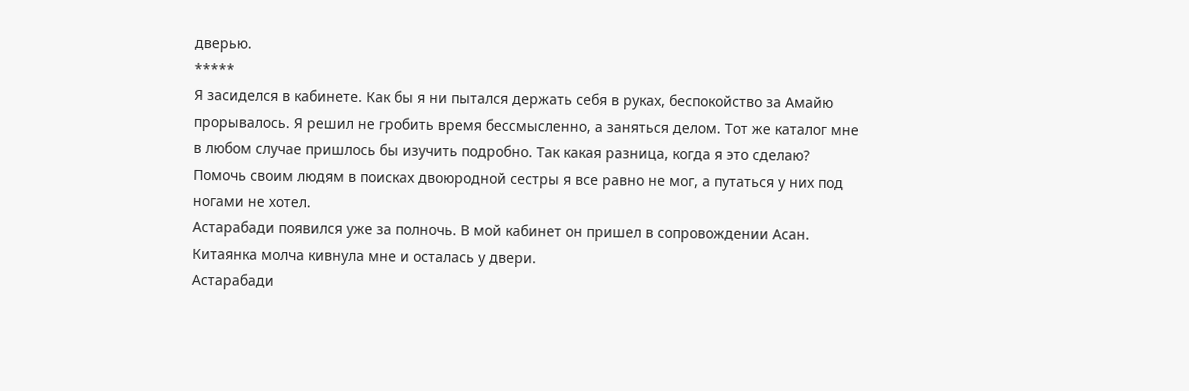дверью.
*****
Я засиделся в кабинете. Как бы я ни пытался держать себя в руках, беспокойство за Амайю прорывалось. Я решил не гробить время бессмысленно, а заняться делом. Тот же каталог мне в любом случае пришлось бы изучить подробно. Так какая разница, когда я это сделаю? Помочь своим людям в поисках двоюродной сестры я все равно не мог, а путаться у них под ногами не хотел.
Астарабади появился уже за полночь. В мой кабинет он пришел в сопровождении Асан. Китаянка молча кивнула мне и осталась у двери.
Астарабади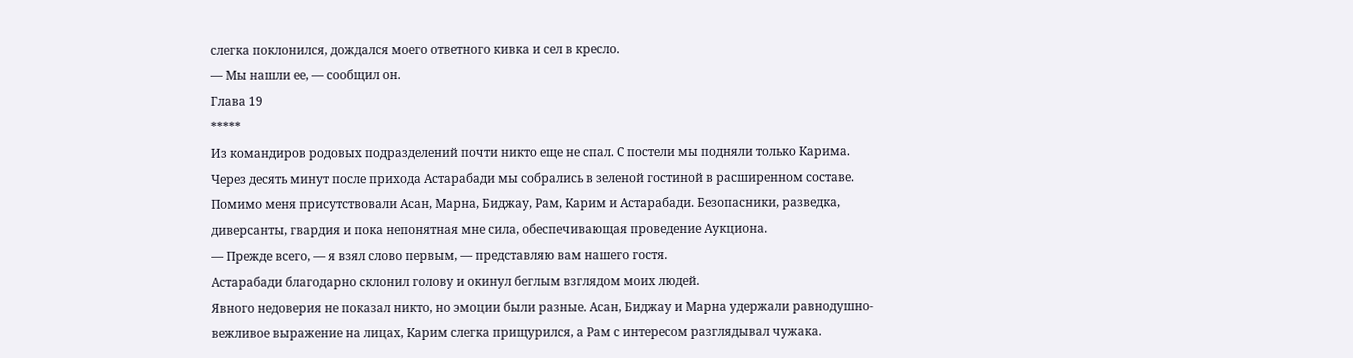слегка поклонился, дождался моего ответного кивка и сел в кресло.
— Мы нашли ее, — сообщил он.
Глава 19
*****
Из командиров родовых подразделений почти никто еще не спал. С постели мы подняли только Карима.
Через десять минут после прихода Астарабади мы собрались в зеленой гостиной в расширенном составе. Помимо меня присутствовали Асан, Марна, Биджау, Рам, Карим и Астарабади. Безопасники, разведка, диверсанты, гвардия и пока непонятная мне сила, обеспечивающая проведение Аукциона.
— Прежде всего, — я взял слово первым, — представляю вам нашего гостя.
Астарабади благодарно склонил голову и окинул беглым взглядом моих людей.
Явного недоверия не показал никто, но эмоции были разные. Асан, Биджау и Марна удержали равнодушно-вежливое выражение на лицах, Карим слегка прищурился, а Рам с интересом разглядывал чужака.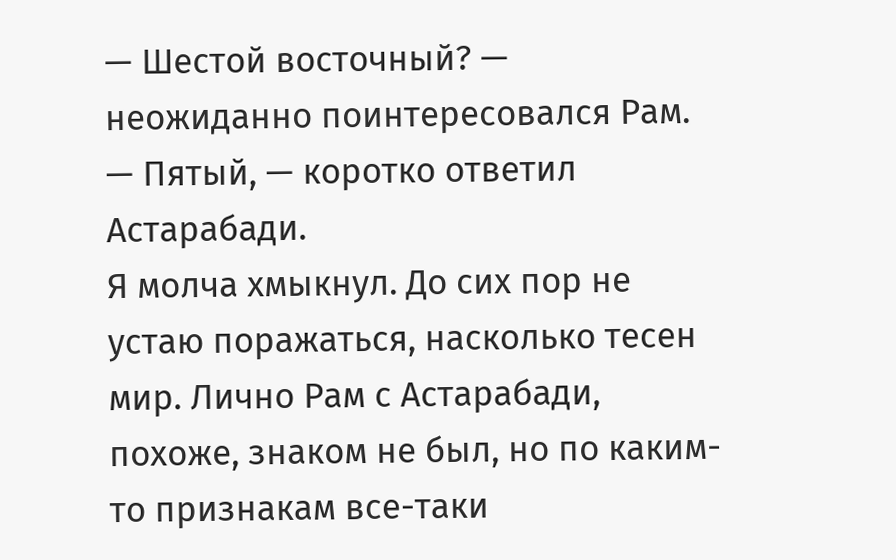— Шестой восточный? — неожиданно поинтересовался Рам.
— Пятый, — коротко ответил Астарабади.
Я молча хмыкнул. До сих пор не устаю поражаться, насколько тесен мир. Лично Рам с Астарабади, похоже, знаком не был, но по каким-то признакам все-таки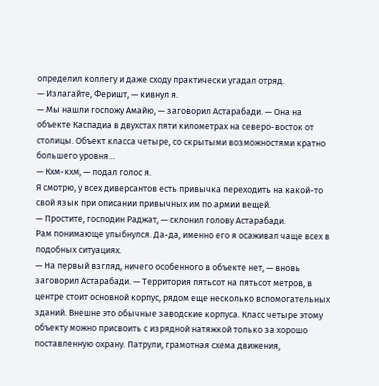определил коллегу и даже сходу практически угадал отряд.
— Излагайте, Феришт, — кивнул я.
— Мы нашли госпожу Амайю, — заговорил Астарабади. — Она на объекте Каспадиа в двухстах пяти километрах на северо-восток от столицы. Объект класса четыре, со скрытыми возможностями кратно большего уровня…
— Кхм-кхм, — подал голос я.
Я смотрю, у всех диверсантов есть привычка переходить на какой-то свой язык при описании привычных им по армии вещей.
— Простите, господин Раджат, — склонил голову Астарабади.
Рам понимающе улыбнулся. Да-да, именно его я осаживал чаще всех в подобных ситуациях.
— На первый взгляд, ничего особенного в объекте нет, — вновь заговорил Астарабади. — Территория пятьсот на пятьсот метров, в центре стоит основной корпус, рядом еще несколько вспомогательных зданий. Внешне это обычные заводские корпуса. Класс четыре этому объекту можно присвоить с изрядной натяжкой только за хорошо поставленную охрану. Патрули, грамотная схема движения,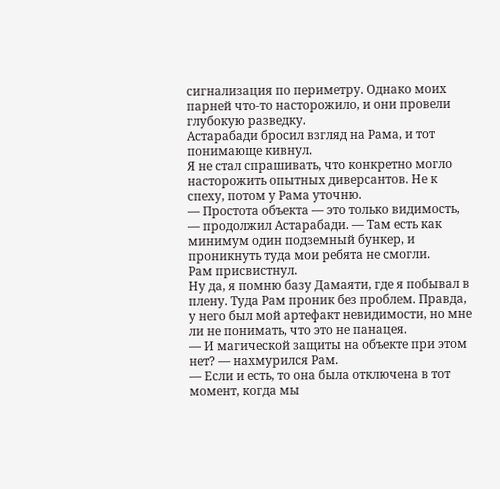сигнализация по периметру. Однако моих парней что-то насторожило, и они провели глубокую разведку.
Астарабади бросил взгляд на Рама, и тот понимающе кивнул.
Я не стал спрашивать, что конкретно могло насторожить опытных диверсантов. Не к спеху, потом у Рама уточню.
— Простота объекта — это только видимость, — продолжил Астарабади. — Там есть как минимум один подземный бункер, и проникнуть туда мои ребята не смогли.
Рам присвистнул.
Ну да, я помню базу Дамаяти, где я побывал в плену. Туда Рам проник без проблем. Правда, у него был мой артефакт невидимости, но мне ли не понимать, что это не панацея.
— И магической защиты на объекте при этом нет? — нахмурился Рам.
— Если и есть, то она была отключена в тот момент, когда мы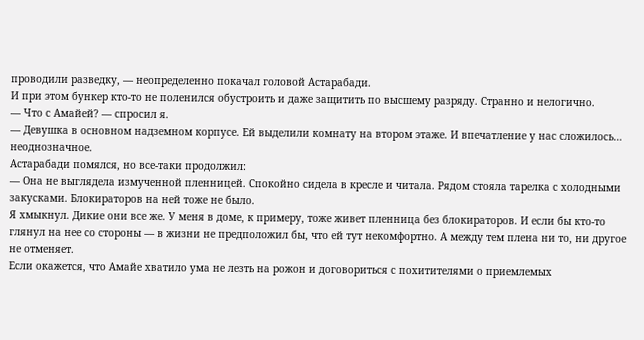проводили разведку, — неопределенно покачал головой Астарабади.
И при этом бункер кто-то не поленился обустроить и даже защитить по высшему разряду. Странно и нелогично.
— Что с Амайей? — спросил я.
— Девушка в основном надземном корпусе. Ей выделили комнату на втором этаже. И впечатление у нас сложилось… неоднозначное.
Астарабади помялся, но все-таки продолжил:
— Она не выглядела измученной пленницей. Спокойно сидела в кресле и читала. Рядом стояла тарелка с холодными закусками. Блокираторов на ней тоже не было.
Я хмыкнул. Дикие они все же. У меня в доме, к примеру, тоже живет пленница без блокираторов. И если бы кто-то глянул на нее со стороны — в жизни не предположил бы, что ей тут некомфортно. А между тем плена ни то, ни другое не отменяет.
Если окажется, что Амайе хватило ума не лезть на рожон и договориться с похитителями о приемлемых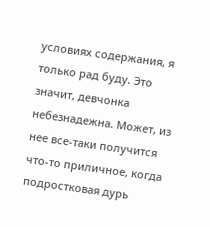условиях содержания, я только рад буду. Это значит, девчонка небезнадежна. Может, из нее все-таки получится что-то приличное, когда подростковая дурь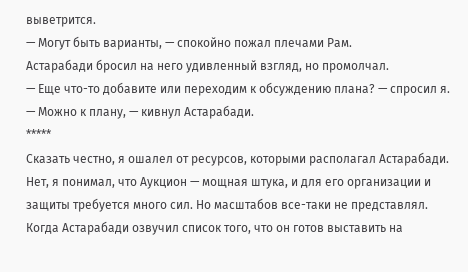выветрится.
— Могут быть варианты, — спокойно пожал плечами Рам.
Астарабади бросил на него удивленный взгляд, но промолчал.
— Еще что-то добавите или переходим к обсуждению плана? — спросил я.
— Можно к плану, — кивнул Астарабади.
*****
Сказать честно, я ошалел от ресурсов, которыми располагал Астарабади. Нет, я понимал, что Аукцион — мощная штука, и для его организации и защиты требуется много сил. Но масштабов все-таки не представлял.
Когда Астарабади озвучил список того, что он готов выставить на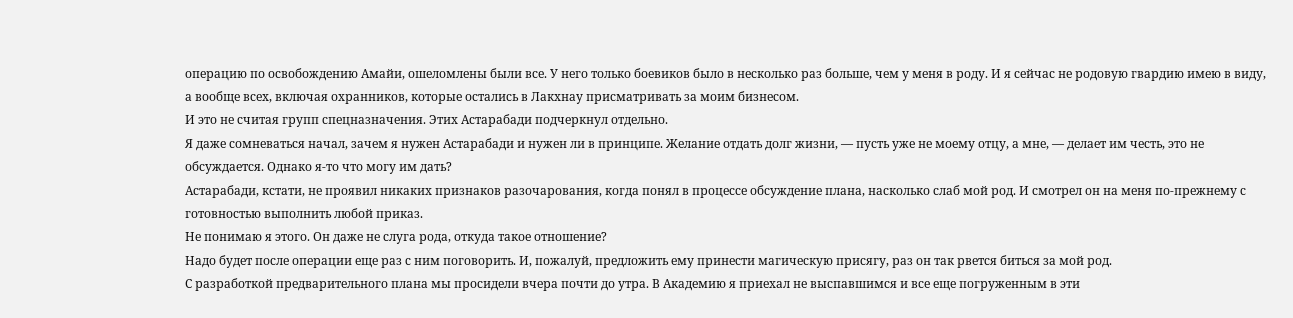операцию по освобождению Амайи, ошеломлены были все. У него только боевиков было в несколько раз больше, чем у меня в роду. И я сейчас не родовую гвардию имею в виду, а вообще всех, включая охранников, которые остались в Лакхнау присматривать за моим бизнесом.
И это не считая групп спецназначения. Этих Астарабади подчеркнул отдельно.
Я даже сомневаться начал, зачем я нужен Астарабади и нужен ли в принципе. Желание отдать долг жизни, — пусть уже не моему отцу, а мне, — делает им честь, это не обсуждается. Однако я-то что могу им дать?
Астарабади, кстати, не проявил никаких признаков разочарования, когда понял в процессе обсуждение плана, насколько слаб мой род. И смотрел он на меня по-прежнему с готовностью выполнить любой приказ.
Не понимаю я этого. Он даже не слуга рода, откуда такое отношение?
Надо будет после операции еще раз с ним поговорить. И, пожалуй, предложить ему принести магическую присягу, раз он так рвется биться за мой род.
С разработкой предварительного плана мы просидели вчера почти до утра. В Академию я приехал не выспавшимся и все еще погруженным в эти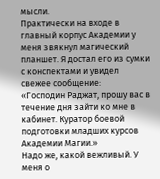мысли.
Практически на входе в главный корпус Академии у меня звякнул магический планшет. Я достал его из сумки с конспектами и увидел свежее сообщение:
«Господин Раджат, прошу вас в течение дня зайти ко мне в кабинет. Куратор боевой подготовки младших курсов Академии Магии.»
Надо же, какой вежливый. У меня о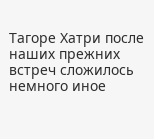Тагоре Хатри после наших прежних встреч сложилось немного иное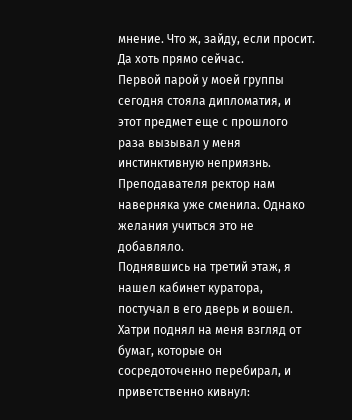мнение. Что ж, зайду, если просит. Да хоть прямо сейчас.
Первой парой у моей группы сегодня стояла дипломатия, и этот предмет еще с прошлого раза вызывал у меня инстинктивную неприязнь. Преподавателя ректор нам наверняка уже сменила. Однако желания учиться это не добавляло.
Поднявшись на третий этаж, я нашел кабинет куратора, постучал в его дверь и вошел.
Хатри поднял на меня взгляд от бумаг, которые он сосредоточенно перебирал, и приветственно кивнул: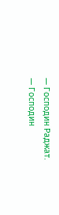— Господин Раджат.
— Господин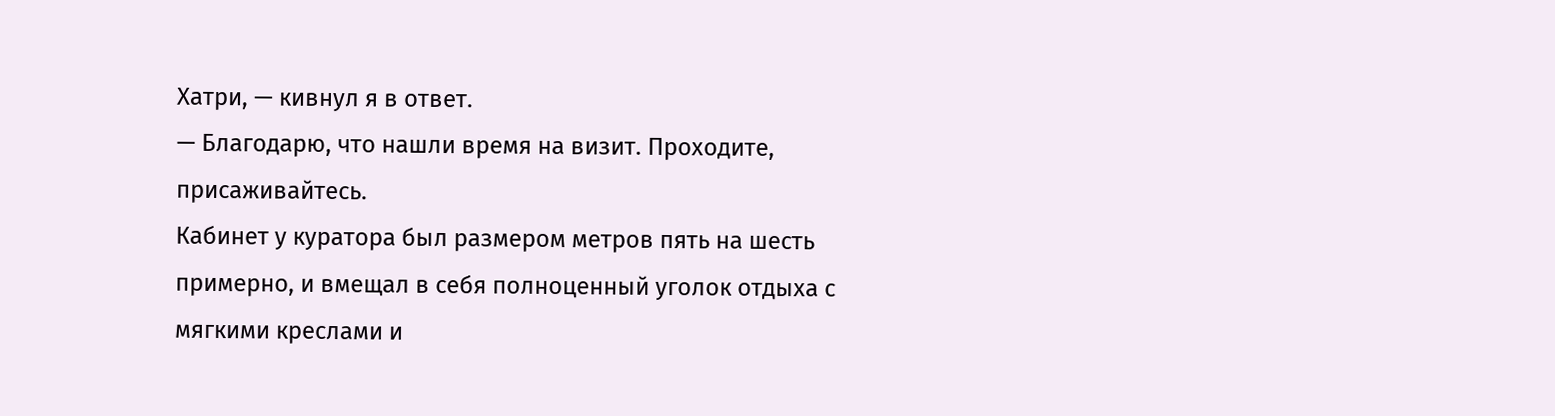Хатри, — кивнул я в ответ.
— Благодарю, что нашли время на визит. Проходите, присаживайтесь.
Кабинет у куратора был размером метров пять на шесть примерно, и вмещал в себя полноценный уголок отдыха с мягкими креслами и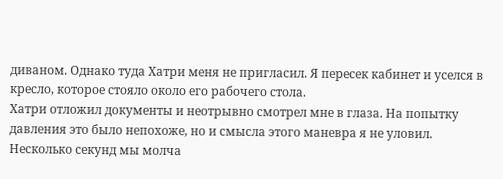диваном. Однако туда Хатри меня не пригласил. Я пересек кабинет и уселся в кресло, которое стояло около его рабочего стола.
Хатри отложил документы и неотрывно смотрел мне в глаза. На попытку давления это было непохоже, но и смысла этого маневра я не уловил. Несколько секунд мы молча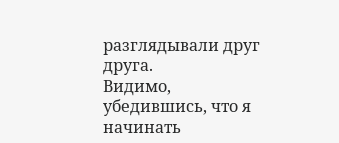разглядывали друг друга.
Видимо, убедившись, что я начинать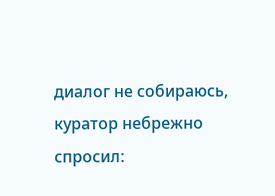диалог не собираюсь, куратор небрежно спросил: